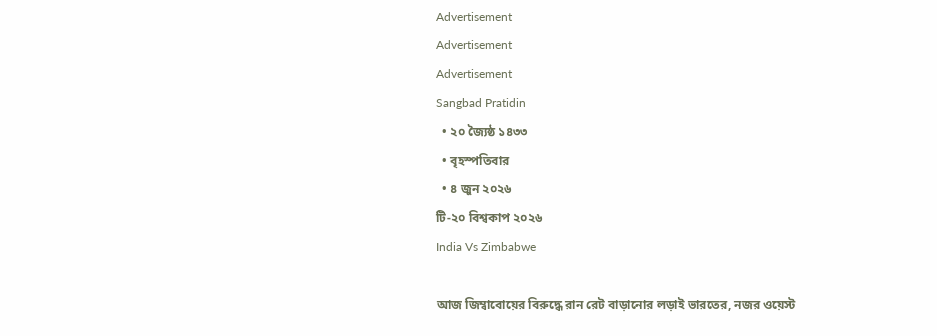Advertisement
Advertisement
Advertisement
Sangbad Pratidin
  • ২০ জ্যৈষ্ঠ ১৪৩৩
  • বৃহস্পতিবার
  • ৪ জুন ২০২৬
টি-২০ বিশ্বকাপ ২০২৬
India Vs Zimbabwe

আজ জিম্বাবোয়ের বিরুদ্ধে রান রেট বাড়ানোর লড়াই ভারতের, নজর ওয়েস্ট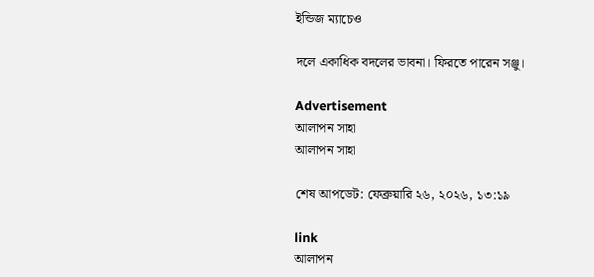ইন্ডিজ ম্যাচেও

দলে একাধিক বদলের ভাবনা। ফিরতে পারেন সঞ্জু।

Advertisement
আলাপন সাহা
আলাপন সাহা

শেষ আপডেট: ফেব্রুয়ারি ২৬, ২০২৬, ১৩:১৯

link
আলাপন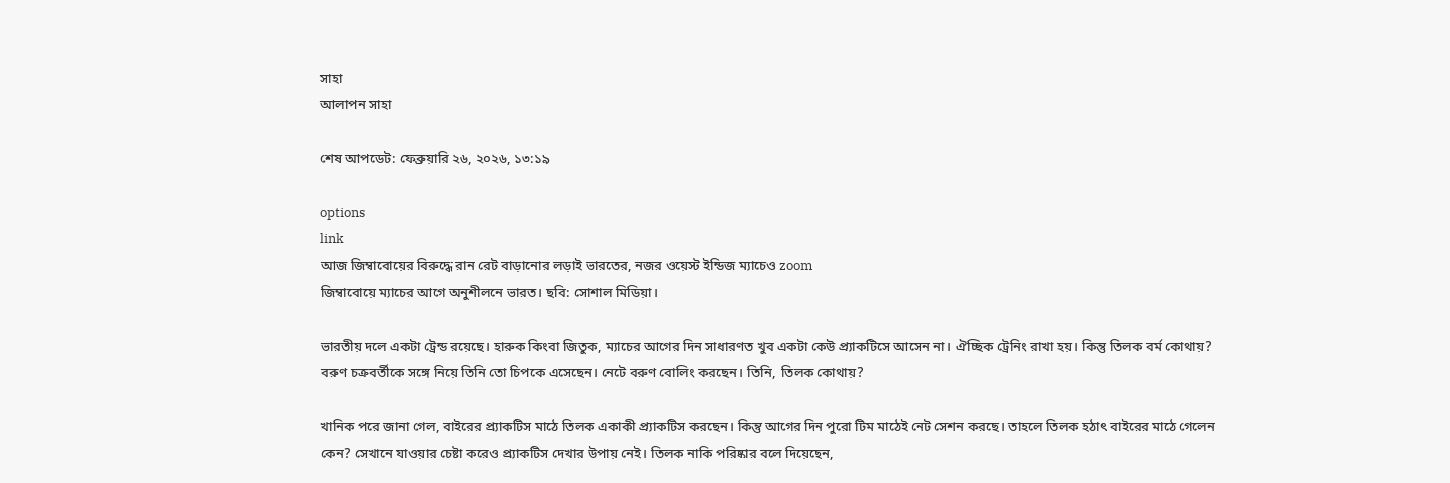সাহা
আলাপন সাহা

শেষ আপডেট: ফেব্রুয়ারি ২৬, ২০২৬, ১৩:১৯

options
link
আজ জিম্বাবোয়ের বিরুদ্ধে রান রেট বাড়ানোর লড়াই ভারতের, নজর ওয়েস্ট ইন্ডিজ ম্যাচেও zoom
জিম্বাবোয়ে ম্যাচের আগে অনুশীলনে ভারত। ছবি: সোশাল মিডিয়া।

ভারতীয় দলে একটা ট্রেন্ড রয়েছে। হারুক কিংবা জিতুক, ম্যাচের আগের দিন সাধারণত খুব একটা কেউ প্র্যাকটিসে আসেন না। ঐচ্ছিক ট্রেনিং রাখা হয়। কিন্তু তিলক বর্ম কোথায়? বরুণ চক্রবর্তীকে সঙ্গে নিয়ে তিনি তো চিপকে এসেছেন। নেটে বরুণ বোলিং করছেন। তিনি, তিলক কোথায়?

খানিক পরে জানা গেল, বাইরের প্র্যাকটিস মাঠে তিলক একাকী প্র্যাকটিস করছেন। কিন্তু আগের দিন পুরো টিম মাঠেই নেট সেশন করছে। তাহলে তিলক হঠাৎ বাইরের মাঠে গেলেন কেন? সেখানে যাওয়ার চেষ্টা করেও প্র্যাকটিস দেখার উপায় নেই। তিলক নাকি পরিষ্কার বলে দিয়েছেন,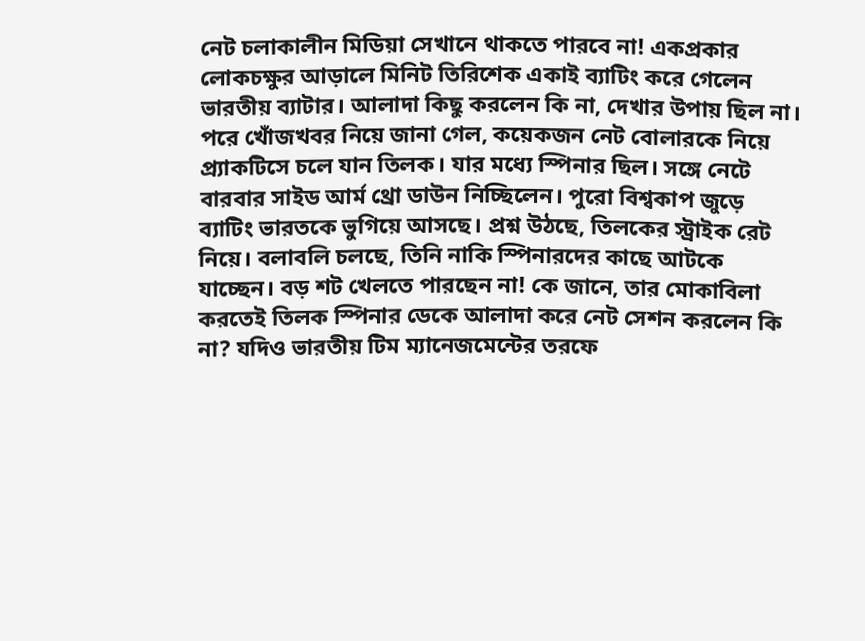নেট চলাকালীন মিডিয়া সেখানে থাকতে পারবে না! একপ্রকার লোকচক্ষুর আড়ালে মিনিট তিরিশেক একাই ব্যাটিং করে গেলেন ভারতীয় ব্যাটার। আলাদা কিছু করলেন কি না, দেখার উপায় ছিল না। পরে খোঁজখবর নিয়ে জানা গেল, কয়েকজন নেট বোলারকে নিয়ে প্র্যাকটিসে চলে যান তিলক। যার মধ্যে স্পিনার ছিল। সঙ্গে নেটে বারবার সাইড আর্ম থ্রো ডাউন নিচ্ছিলেন। পুরো বিশ্বকাপ জুড়ে ব্যাটিং ভারতকে ভুগিয়ে আসছে। প্রশ্ন উঠছে, তিলকের স্ট্রাইক রেট নিয়ে। বলাবলি চলছে, তিনি নাকি স্পিনারদের কাছে আটকে যাচ্ছেন। বড় শট খেলতে পারছেন না! কে জানে, তার মোকাবিলা করতেই তিলক স্পিনার ডেকে আলাদা করে নেট সেশন করলেন কি না? যদিও ভারতীয় টিম ম্যানেজমেন্টের তরফে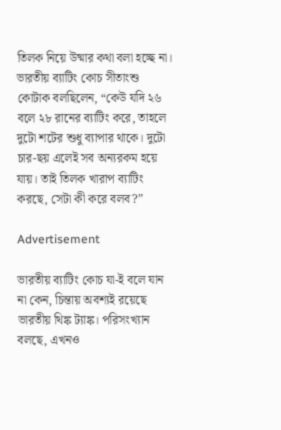তিলক নিয়ে উষ্মার কথা বলা হচ্ছে না। ভারতীয় ব্যাটিং কোচ সীতাংশু কোটাক বলছিলেন, “কেউ যদি ২৬ বলে ২৮ রানের ব্যাটিং করে, তাহলে দুটো শটের শুধু ব্যাপার থাকে। দুটো চার-ছয় এলেই সব অন্যরকম হয়ে যায়। তাই তিলক খারাপ ব্যাটিং করছে, সেটা কী করে বলব?”

Advertisement

ভারতীয় ব্যাটিং কোচ যা-ই বলে যান না কেন, চিন্তায় অবশ্যই রয়েছে ভারতীয় থিঙ্ক ট্যাঙ্ক। পরিসংখ্যান বলছে, এখনও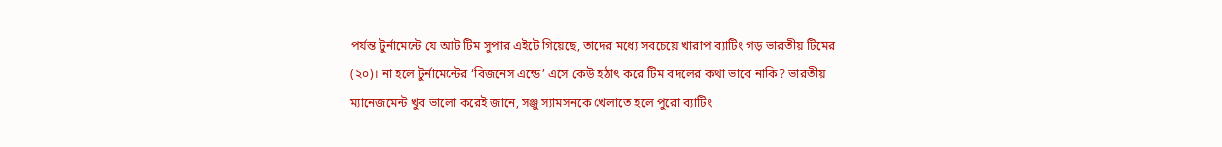পর্যন্ত টুর্নামেন্টে যে আট টিম সুপার এইটে গিয়েছে, তাদের মধ্যে সবচেয়ে খারাপ ব্যাটিং গড় ভারতীয় টিমের (২০)। না হলে টুর্নামেন্টের ‘বিজনেস এন্ডে’ এসে কেউ হঠাৎ করে টিম বদলের কথা ভাবে নাকি? ভারতীয় ম্যানেজমেন্ট খুব ভালো করেই জানে, সঞ্জু স্যামসনকে খেলাতে হলে পুরো ব্যাটিং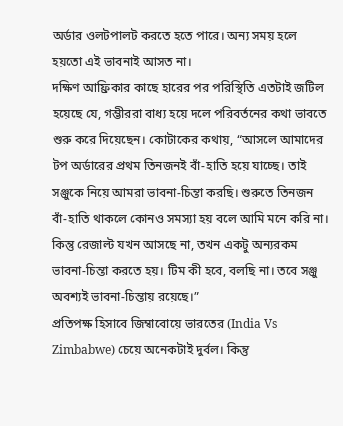অর্ডার ওলটপালট করতে হতে পারে। অন্য সময় হলে হয়তো এই ভাবনাই আসত না।
দক্ষিণ আফ্রিকার কাছে হারের পর পরিস্থিতি এতটাই জটিল হয়েছে যে, গম্ভীররা বাধ্য হয়ে দলে পরিবর্তনের কথা ভাবতে শুরু করে দিয়েছেন। কোটাকের কথায়, “আসলে আমাদের টপ অর্ডারের প্রথম তিনজনই বাঁ-হাতি হয়ে যাচ্ছে। তাই সঞ্জুকে নিয়ে আমরা ভাবনা-চিন্তা করছি। শুরুতে তিনজন বাঁ-হাতি থাকলে কোনও সমস্যা হয় বলে আমি মনে করি না। কিন্তু রেজাল্ট যখন আসছে না, তখন একটু অন্যরকম ভাবনা-চিন্তা করতে হয়। টিম কী হবে, বলছি না। তবে সঞ্জু অবশ্যই ভাবনা-চিন্তায় রয়েছে।”
প্রতিপক্ষ হিসাবে জিম্বাবোয়ে ভারতের (India Vs Zimbabwe) চেয়ে অনেকটাই দুর্বল। কিন্তু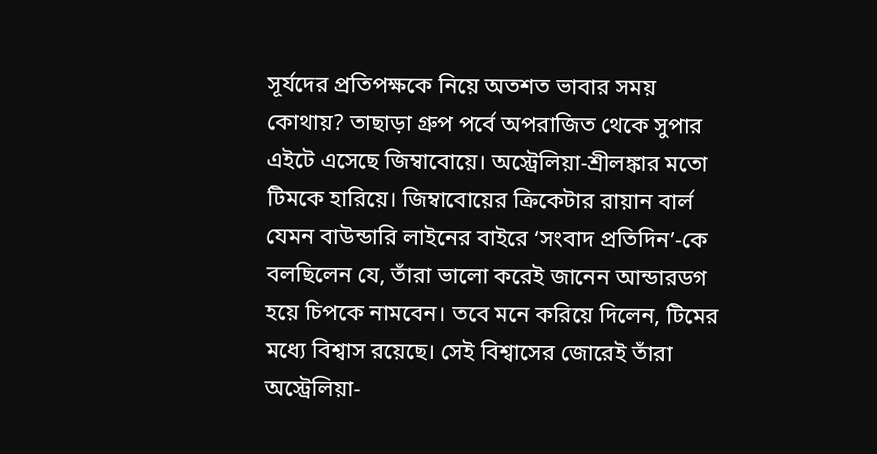সূর্যদের প্রতিপক্ষকে নিয়ে অতশত ভাবার সময় কোথায়? তাছাড়া গ্রুপ পর্বে অপরাজিত থেকে সুপার এইটে এসেছে জিম্বাবোয়ে। অস্ট্রেলিয়া-শ্রীলঙ্কার মতো টিমকে হারিয়ে। জিম্বাবোয়ের ক্রিকেটার রায়ান বার্ল যেমন বাউন্ডারি লাইনের বাইরে ‘সংবাদ প্রতিদিন’-কে বলছিলেন যে, তাঁরা ভালো করেই জানেন আন্ডারডগ হয়ে চিপকে নামবেন। তবে মনে করিয়ে দিলেন, টিমের মধ্যে বিশ্বাস রয়েছে। সেই বিশ্বাসের জোরেই তাঁরা অস্ট্রেলিয়া-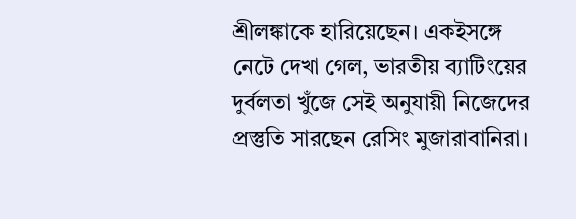শ্রীলঙ্কাকে হারিয়েছেন। একইসঙ্গে নেটে দেখা গেল, ভারতীয় ব্যাটিংয়ের দুর্বলতা খুঁজে সেই অনুযায়ী নিজেদের প্রস্তুতি সারছেন রেসিং মুজারাবানিরা।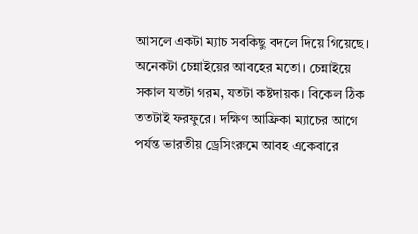আসলে একটা ম্যাচ সবকিছু বদলে দিয়ে গিয়েছে। অনেকটা চেন্নাইয়ের আবহের মতো। চেন্নাইয়ে সকাল যতটা গরম, যতটা কষ্টদায়ক। বিকেল ঠিক ততটাই ফরফুরে। দক্ষিণ আফ্রিকা ম্যাচের আগে পর্যন্ত ভারতীয় ড্রেসিংরুমে আবহ একেবারে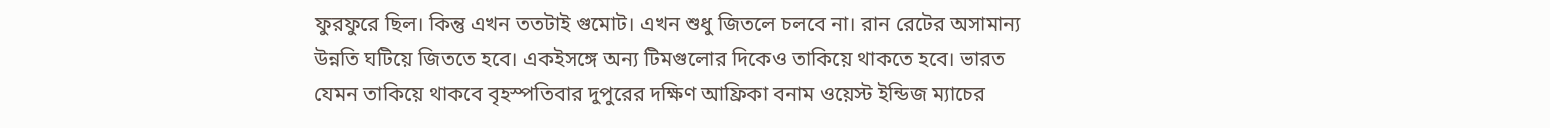ফুরফুরে ছিল। কিন্তু এখন ততটাই গুমোট। এখন শুধু জিতলে চলবে না। রান রেটের অসামান্য উন্নতি ঘটিয়ে জিততে হবে। একইসঙ্গে অন্য টিমগুলোর দিকেও তাকিয়ে থাকতে হবে। ভারত যেমন তাকিয়ে থাকবে বৃহস্পতিবার দুপুরের দক্ষিণ আফ্রিকা বনাম ওয়েস্ট ইন্ডিজ ম্যাচের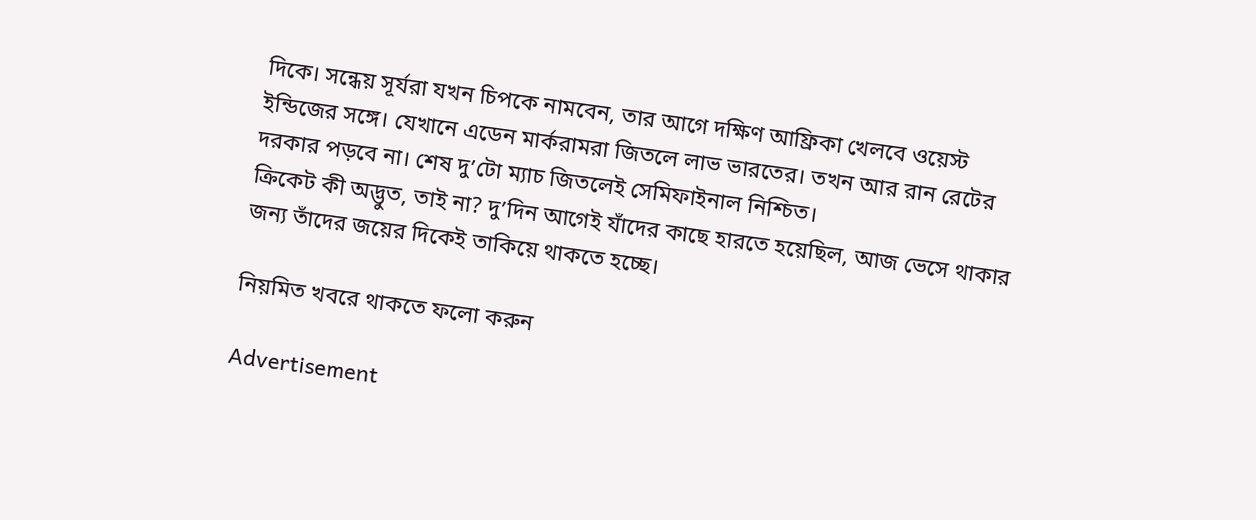দিকে। সন্ধেয় সূর্যরা যখন চিপকে নামবেন, তার আগে দক্ষিণ আফ্রিকা খেলবে ওয়েস্ট ইন্ডিজের সঙ্গে। যেখানে এডেন মার্করামরা জিতলে লাভ ভারতের। তখন আর রান রেটের দরকার পড়বে না। শেষ দু’টো ম্যাচ জিতলেই সেমিফাইনাল নিশ্চিত।
ক্রিকেট কী অদ্ভুত, তাই না? দু’দিন আগেই যাঁদের কাছে হারতে হয়েছিল, আজ ভেসে থাকার জন্য তাঁদের জয়ের দিকেই তাকিয়ে থাকতে হচ্ছে।

নিয়মিত খবরে থাকতে ফলো করুন

Advertisement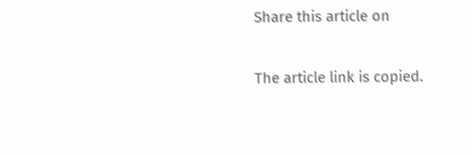Share this article on

The article link is copied.